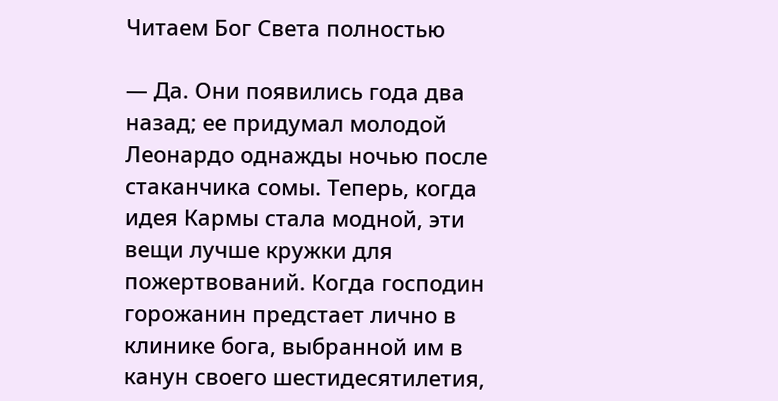Читаем Бог Света полностью

— Да. Они появились года два назад; ее придумал молодой Леонардо однажды ночью после стаканчика сомы. Теперь, когда идея Кармы стала модной, эти вещи лучше кружки для пожертвований. Когда господин горожанин предстает лично в клинике бога, выбранной им в канун своего шестидесятилетия,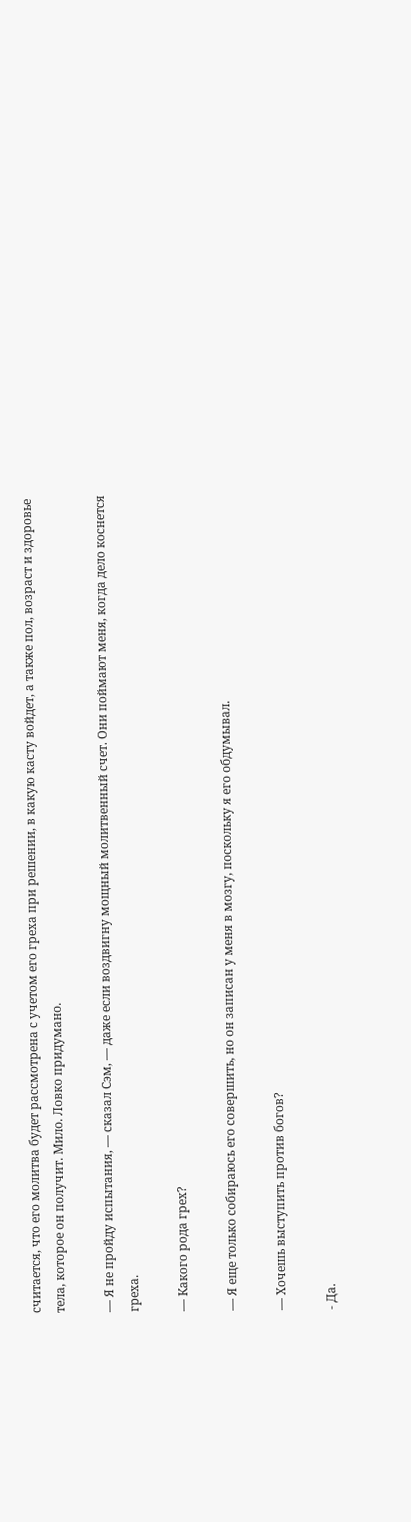считается, что его молитва будет рассмотрена с учетом его греха при решении, в какую касту войдет, а также пол, возраст и здоровье тела, которое он получит. Мило. Ловко придумано.

— Я не пройду испытания, — сказал Сэм, — даже если воздвигну мощный молитвенный счет. Они поймают меня, когда дело коснется греха.

— Какого рода грех?

— Я еще только собираюсь его совершить, но он записан у меня в мозгу, поскольку я его обдумывал.

— Хочешь выступить против богов?

- Да.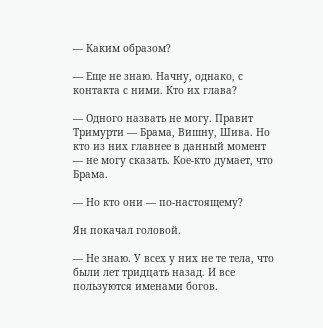— Каким образом?

— Еще не знаю. Начну, однако, с контакта с ними. Кто их глава?

— Одного назвать не могу. Правит Тримурти — Брама, Вишну, Шива. Но кто из них главнее в данный момент — не могу сказать. Кое-кто думает, что Брама.

— Но кто они — по-настоящему?

Ян покачал головой.

— Не знаю. У всех у них не те тела, что были лет тридцать назад. И все пользуются именами богов.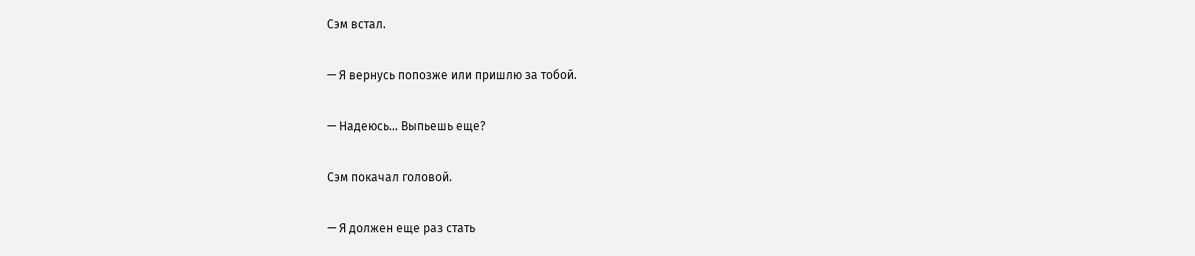Сэм встал.

— Я вернусь попозже или пришлю за тобой.

— Надеюсь… Выпьешь еще?

Сэм покачал головой.

— Я должен еще раз стать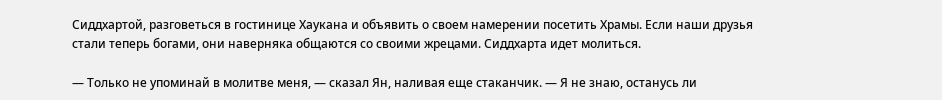Сиддхартой, разговеться в гостинице Хаукана и объявить о своем намерении посетить Храмы. Если наши друзья стали теперь богами, они наверняка общаются со своими жрецами. Сиддхарта идет молиться.

— Только не упоминай в молитве меня, — сказал Ян, наливая еще стаканчик. — Я не знаю, останусь ли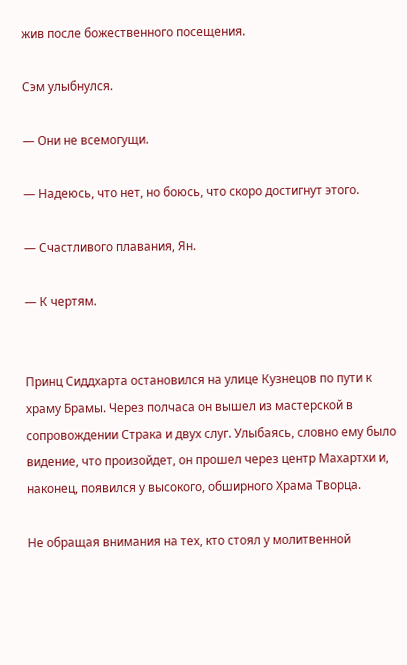жив после божественного посещения.

Сэм улыбнулся.

— Они не всемогущи.

— Надеюсь, что нет, но боюсь, что скоро достигнут этого.

— Счастливого плавания, Ян.

— К чертям.


Принц Сиддхарта остановился на улице Кузнецов по пути к храму Брамы. Через полчаса он вышел из мастерской в сопровождении Страка и двух слуг. Улыбаясь, словно ему было видение, что произойдет, он прошел через центр Махартхи и, наконец, появился у высокого, обширного Храма Творца.

Не обращая внимания на тех, кто стоял у молитвенной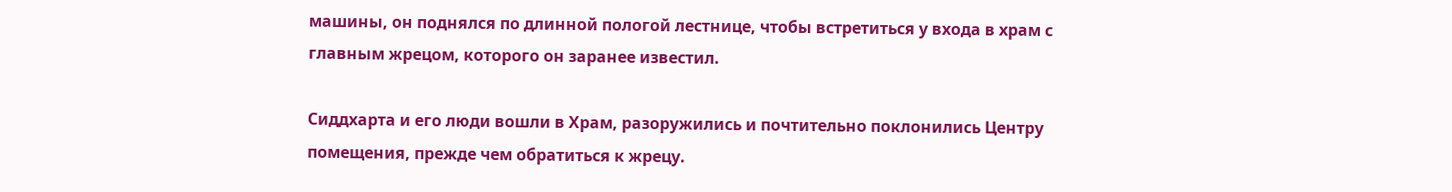машины, он поднялся по длинной пологой лестнице, чтобы встретиться у входа в храм с главным жрецом, которого он заранее известил.

Сиддхарта и его люди вошли в Храм, разоружились и почтительно поклонились Центру помещения, прежде чем обратиться к жрецу.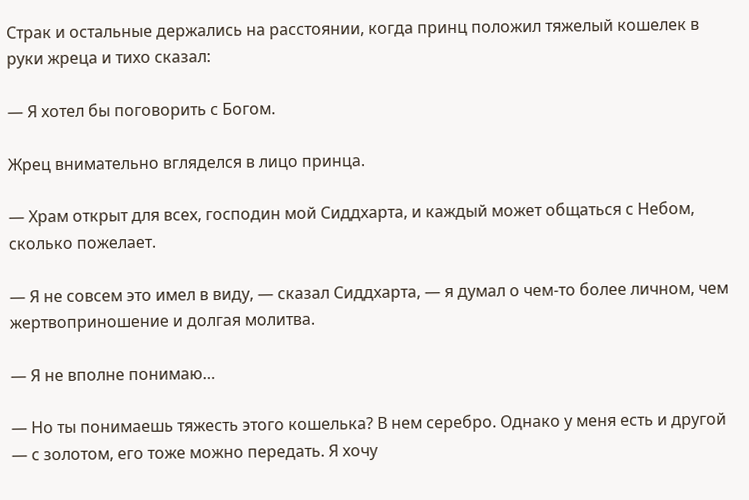Страк и остальные держались на расстоянии, когда принц положил тяжелый кошелек в руки жреца и тихо сказал:

— Я хотел бы поговорить с Богом.

Жрец внимательно вгляделся в лицо принца.

— Храм открыт для всех, господин мой Сиддхарта, и каждый может общаться с Небом, сколько пожелает.

— Я не совсем это имел в виду, — сказал Сиддхарта, — я думал о чем-то более личном, чем жертвоприношение и долгая молитва.

— Я не вполне понимаю…

— Но ты понимаешь тяжесть этого кошелька? В нем серебро. Однако у меня есть и другой — с золотом, его тоже можно передать. Я хочу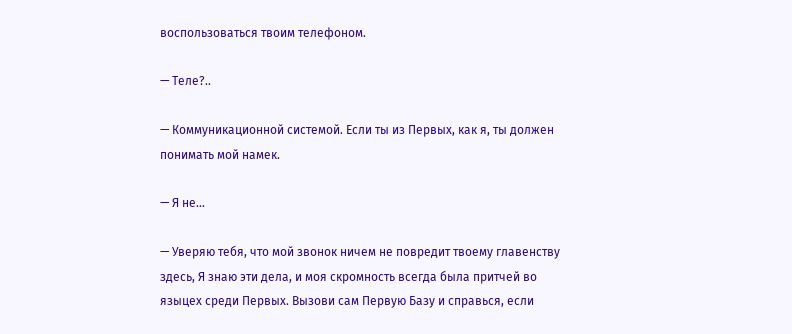воспользоваться твоим телефоном.

— Теле?..

— Коммуникационной системой. Если ты из Первых, как я, ты должен понимать мой намек.

— Я не…

— Уверяю тебя, что мой звонок ничем не повредит твоему главенству здесь, Я знаю эти дела, и моя скромность всегда была притчей во языцех среди Первых. Вызови сам Первую Базу и справься, если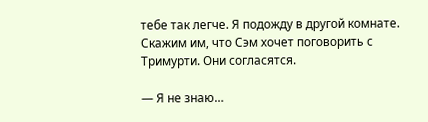тебе так легче. Я подожду в другой комнате. Скажим им, что Сэм хочет поговорить с Тримурти. Они согласятся.

— Я не знаю…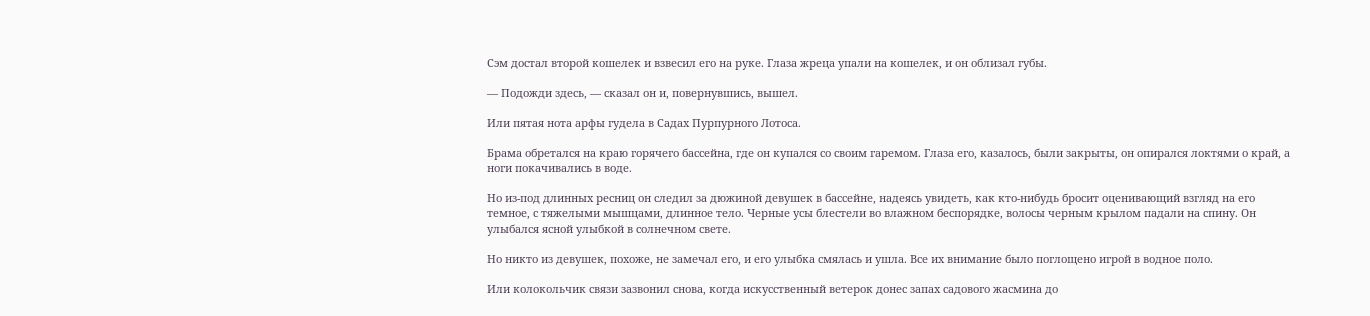Сэм достал второй кошелек и взвесил его на руке. Глаза жреца упали на кошелек, и он облизал губы.

— Подожди здесь, — сказал он и, повернувшись, вышел.

Или пятая нота арфы гудела в Садах Пурпурного Лотоса.

Брама обретался на краю горячего бассейна, где он купался со своим гаремом. Глаза его, казалось, были закрыты, он опирался локтями о край, а ноги покачивались в воде.

Но из-под длинных ресниц он следил за дюжиной девушек в бассейне, надеясь увидеть, как кто-нибудь бросит оценивающий взгляд на его темное, с тяжелыми мышцами, длинное тело. Черные усы блестели во влажном беспорядке, волосы черным крылом падали на спину. Он улыбался ясной улыбкой в солнечном свете.

Но никто из девушек, похоже, не замечал его, и его улыбка смялась и ушла. Все их внимание было поглощено игрой в водное поло.

Или колокольчик связи зазвонил снова, когда искусственный ветерок донес запах садового жасмина до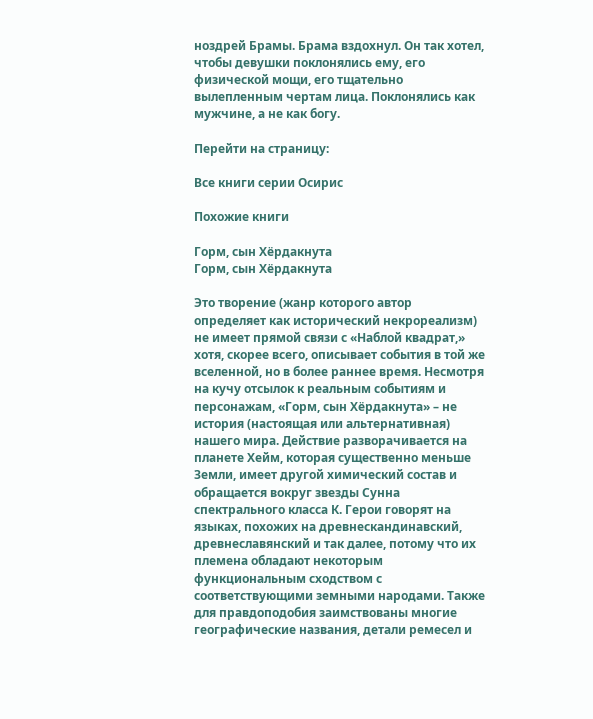ноздрей Брамы. Брама вздохнул. Он так хотел, чтобы девушки поклонялись ему, его физической мощи, его тщательно вылепленным чертам лица. Поклонялись как мужчине, а не как богу.

Перейти на страницу:

Все книги серии Осирис

Похожие книги

Горм, сын Хёрдакнута
Горм, сын Хёрдакнута

Это творение (жанр которого автор определяет как исторический некрореализм) не имеет прямой связи с «Наблой квадрат,» хотя, скорее всего, описывает события в той же вселенной, но в более раннее время. Несмотря на кучу отсылок к реальным событиям и персонажам, «Горм, сын Хёрдакнута» – не история (настоящая или альтернативная) нашего мира. Действие разворачивается на планете Хейм, которая существенно меньше Земли, имеет другой химический состав и обращается вокруг звезды Сунна спектрального класса К. Герои говорят на языках, похожих на древнескандинавский, древнеславянский и так далее, потому что их племена обладают некоторым функциональным сходством с соответствующими земными народами. Также для правдоподобия заимствованы многие географические названия, детали ремесел и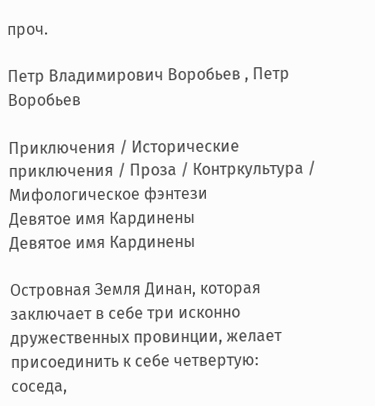проч.

Петр Владимирович Воробьев , Петр Воробьев

Приключения / Исторические приключения / Проза / Контркультура / Мифологическое фэнтези
Девятое имя Кардинены
Девятое имя Кардинены

Островная Земля Динан, которая заключает в себе три исконно дружественных провинции, желает присоединить к себе четвертую: соседа,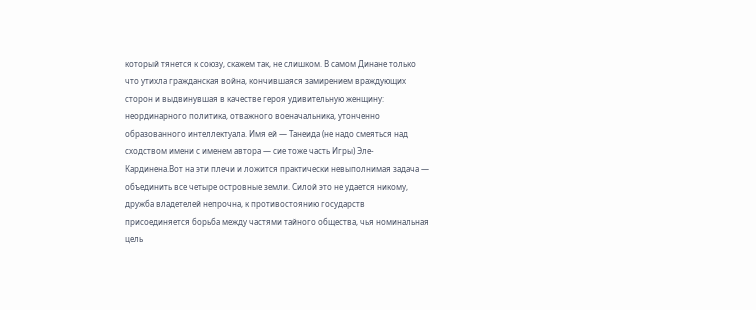который тянется к союзу, скажем так, не слишком. В самом Динане только что утихла гражданская война, кончившаяся замирением враждующих сторон и выдвинувшая в качестве героя удивительную женщину: неординарного политика, отважного военачальника, утонченно образованного интеллектуала. Имя ей — Танеида (не надо смеяться над сходством имени с именем автора — сие тоже часть Игры) Эле-Кардинена.Вот на эти плечи и ложится практически невыполнимая задача — объединить все четыре островные земли. Силой это не удается никому, дружба владетелей непрочна, к противостоянию государств присоединяется борьба между частями тайного общества, чья номинальная цель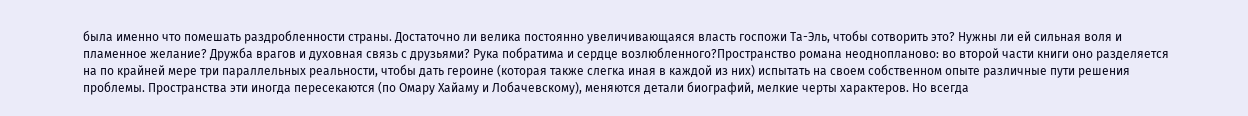была именно что помешать раздробленности страны. Достаточно ли велика постоянно увеличивающаяся власть госпожи Та-Эль, чтобы сотворить это? Нужны ли ей сильная воля и пламенное желание? Дружба врагов и духовная связь с друзьями? Рука побратима и сердце возлюбленного?Пространство романа неоднопланово: во второй части книги оно разделяется на по крайней мере три параллельных реальности, чтобы дать героине (которая также слегка иная в каждой из них) испытать на своем собственном опыте различные пути решения проблемы. Пространства эти иногда пересекаются (по Омару Хайаму и Лобачевскому), меняются детали биографий, мелкие черты характеров. Но всегда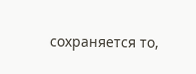сохраняется то,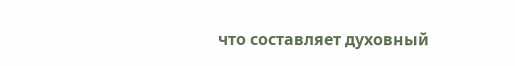что составляет духовный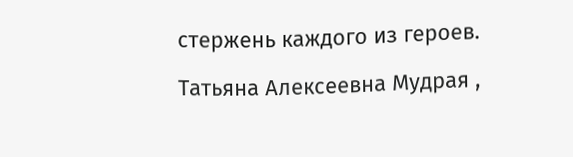стержень каждого из героев.

Татьяна Алексеевна Мудрая ,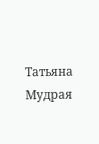Татьяна Мудрая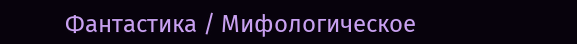Фантастика / Мифологическое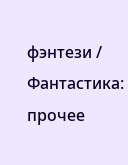фэнтези / Фантастика: прочее